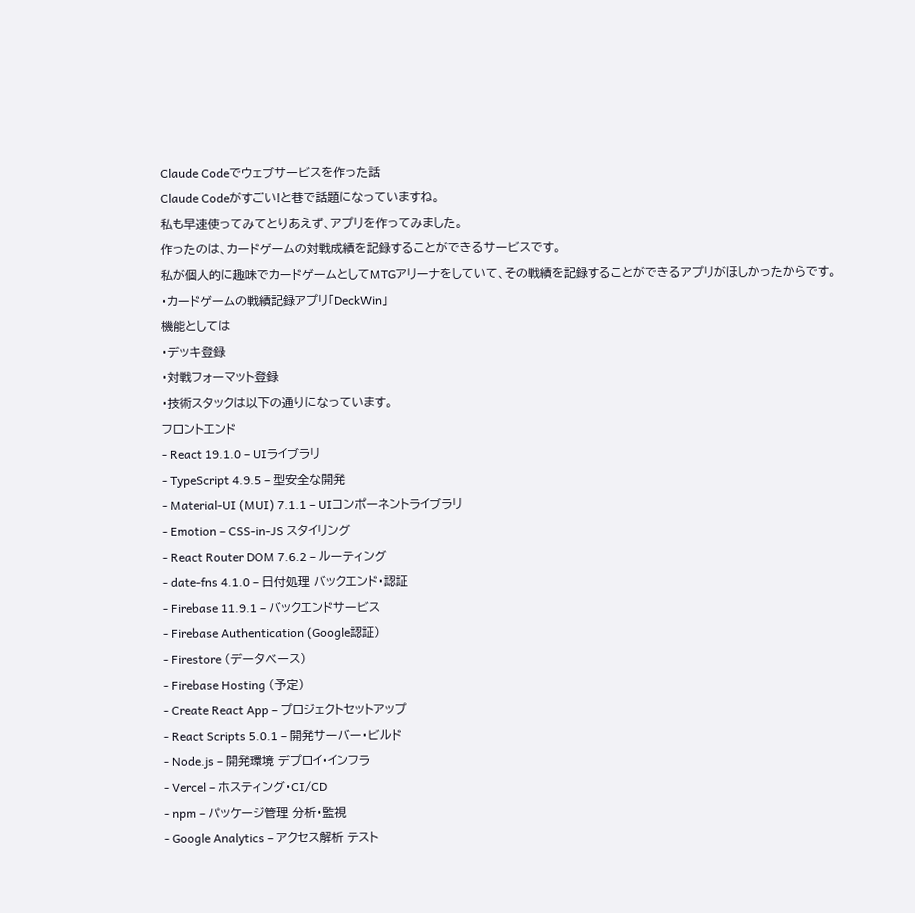Claude Codeでウェブサービスを作った話
Claude Codeがすごい!と巷で話題になっていますね。
私も早速使ってみてとりあえず、アプリを作ってみました。
作ったのは、カードゲームの対戦成績を記録することができるサービスです。
私が個人的に趣味でカードゲームとしてMTGアリーナをしていて、その戦績を記録することができるアプリがほしかったからです。
・カードゲームの戦績記録アプリ「DeckWin」
機能としては
・デッキ登録
・対戦フォーマット登録
・技術スタックは以下の通りになっています。
フロントエンド
- React 19.1.0 – UIライブラリ
- TypeScript 4.9.5 – 型安全な開発
- Material-UI (MUI) 7.1.1 – UIコンポーネントライブラリ
- Emotion – CSS-in-JS スタイリング
- React Router DOM 7.6.2 – ルーティング
- date-fns 4.1.0 – 日付処理 バックエンド・認証
- Firebase 11.9.1 – バックエンドサービス
- Firebase Authentication (Google認証)
- Firestore (データベース)
- Firebase Hosting (予定)
- Create React App – プロジェクトセットアップ
- React Scripts 5.0.1 – 開発サーバー・ビルド
- Node.js – 開発環境 デプロイ・インフラ
- Vercel – ホスティング・CI/CD
- npm – パッケージ管理 分析・監視
- Google Analytics – アクセス解析 テスト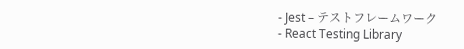- Jest – テストフレームワーク
- React Testing Library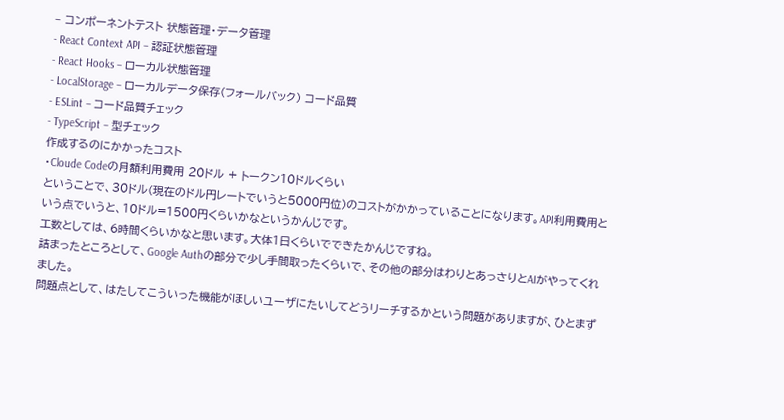– コンポーネントテスト 状態管理・データ管理
- React Context API – 認証状態管理
- React Hooks – ローカル状態管理
- LocalStorage – ローカルデータ保存(フォールバック) コード品質
- ESLint – コード品質チェック
- TypeScript – 型チェック
作成するのにかかったコスト
・Cloude Codeの月額利用費用 20ドル + トークン10ドルくらい
ということで、30ドル(現在のドル円レートでいうと5000円位)のコストがかかっていることになります。API利用費用という点でいうと、10ドル=1500円くらいかなというかんじです。
工数としては、6時間くらいかなと思います。大体1日くらいでできたかんじですね。
詰まったところとして、Google Authの部分で少し手間取ったくらいで、その他の部分はわりとあっさりとAIがやってくれました。
問題点として、はたしてこういった機能がほしいユーザにたいしてどうリーチするかという問題がありますが、ひとまず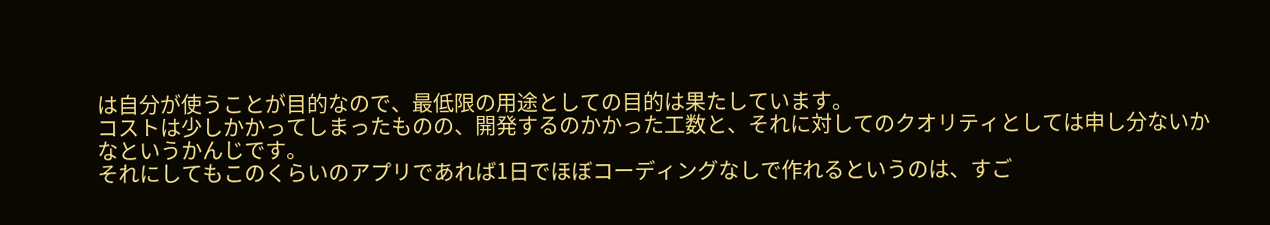は自分が使うことが目的なので、最低限の用途としての目的は果たしています。
コストは少しかかってしまったものの、開発するのかかった工数と、それに対してのクオリティとしては申し分ないかなというかんじです。
それにしてもこのくらいのアプリであれば1日でほぼコーディングなしで作れるというのは、すご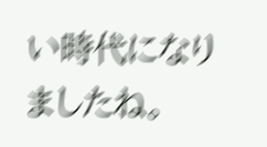い時代になりましたね。